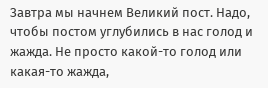Завтра мы начнем Великий пост. Надо, чтобы постом углубились в нас голод и жажда. Не просто какой-то голод или какая-то жажда,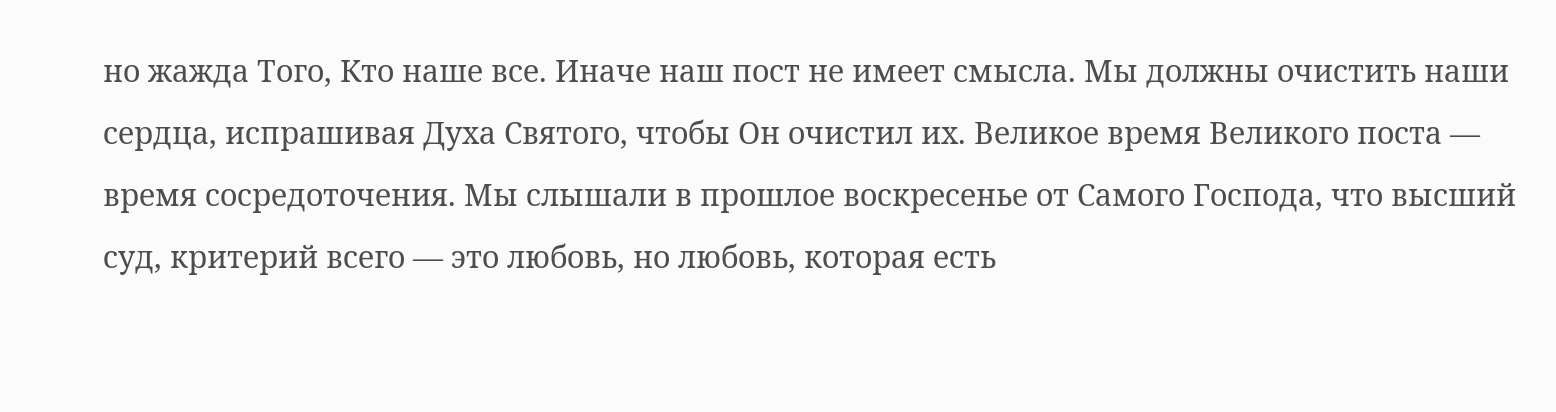но жажда Того, Кто наше все. Иначе наш пост не имеет смысла. Мы должны очистить наши сердца, испрашивая Духа Святого, чтобы Он очистил их. Великое время Великого поста — время сосредоточения. Мы слышали в прошлое воскресенье от Самого Господа, что высший суд, критерий всего — это любовь, но любовь, которая есть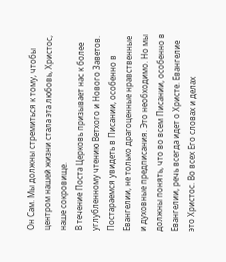Он Сам. Мы должны стремиться к тому, чтобы центром нашей жизни стала эта любовь, Христос, наше сокровище.
В течение Поста Церковь призывает нас к более углубленному чтению Ветхого и Нового Заветов. Постараемся увидеть в Писании, особенно в Евангелии, не только драгоценные нравственные и духовные предписания. Это необходимо. Но мы должны понять, что во всем Писании, особенно в Евангелии, речь всегда идет о Христе. Евангелие это Христос. Во всех Его словах и делах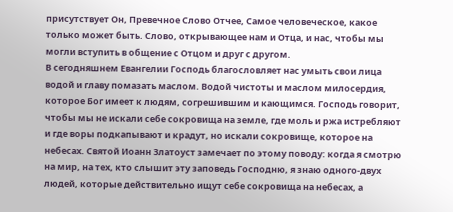присутствует Он, Превечное Слово Отчее, Самое человеческое, какое только может быть. Слово, открывающее нам и Отца, и нас, чтобы мы могли вступить в общение с Отцом и друг с другом.
В сегодняшнем Евангелии Господь благословляет нас умыть свои лица водой и главу помазать маслом. Водой чистоты и маслом милосердия, которое Бог имеет к людям, согрешившим и кающимся. Господь говорит, чтобы мы не искали себе сокровища на земле, где моль и ржа истребляют и где воры подкапывают и крадут, но искали сокровище, которое на небесах. Святой Иоанн Златоуст замечает по этому поводу: когда я смотрю на мир, на тех, кто слышит эту заповедь Господню, я знаю одного-двух людей, которые действительно ищут себе сокровища на небесах, а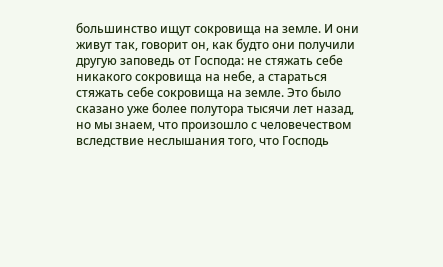большинство ищут сокровища на земле. И они живут так, говорит он, как будто они получили другую заповедь от Господа: не стяжать себе никакого сокровища на небе, а стараться стяжать себе сокровища на земле. Это было сказано уже более полутора тысячи лет назад, но мы знаем, что произошло с человечеством вследствие неслышания того, что Господь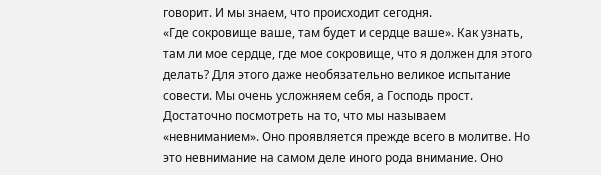говорит. И мы знаем, что происходит сегодня.
«Где сокровище ваше, там будет и сердце ваше». Как узнать, там ли мое сердце, где мое сокровище, что я должен для этого делать? Для этого даже необязательно великое испытание совести. Мы очень усложняем себя, а Господь прост. Достаточно посмотреть на то, что мы называем «невниманием». Оно проявляется прежде всего в молитве. Но это невнимание на самом деле иного рода внимание. Оно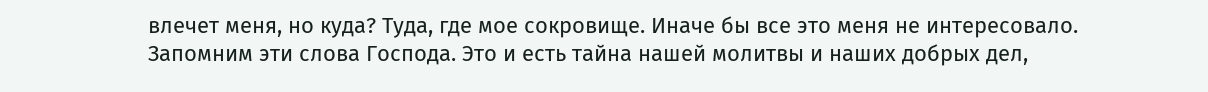влечет меня, но куда? Туда, где мое сокровище. Иначе бы все это меня не интересовало.
Запомним эти слова Господа. Это и есть тайна нашей молитвы и наших добрых дел,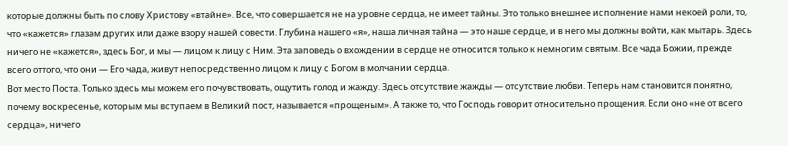которые должны быть по слову Христову «втайне». Все, что совершается не на уровне сердца, не имеет тайны. Это только внешнее исполнение нами некоей роли, то, что «кажется» глазам других или даже взору нашей совести. Глубина нашего «я», наша личная тайна — это наше сердце, и в него мы должны войти, как мытарь. Здесь ничего не «кажется», здесь Бог, и мы — лицом к лицу с Ним. Эта заповедь о вхождении в сердце не относится только к немногим святым. Все чада Божии, прежде всего оттого, что они — Его чада, живут непосредственно лицом к лицу с Богом в молчании сердца.
Вот место Поста. Только здесь мы можем его почувствовать, ощутить голод и жажду. Здесь отсутствие жажды — отсутствие любви. Теперь нам становится понятно, почему воскресенье, которым мы вступаем в Великий пост, называется «прощеным». А также то, что Господь говорит относительно прощения. Если оно «не от всего сердца», ничего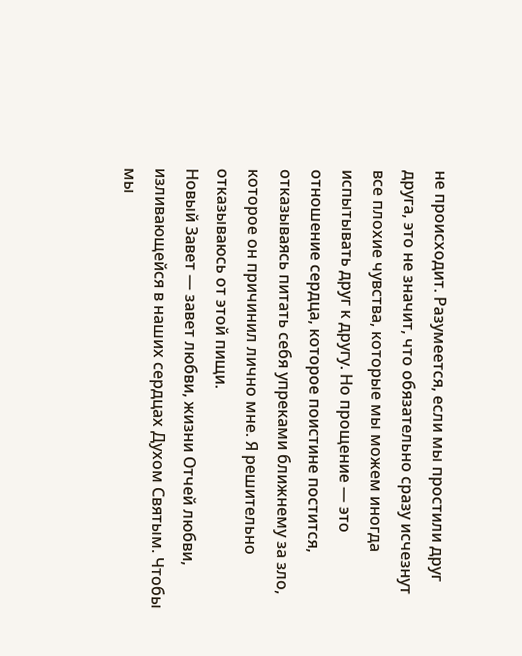не происходит. Разумеется, если мы простили друг друга, это не значит, что обязательно сразу исчезнут все плохие чувства, которые мы можем иногда испытывать друг к другу. Но прощение — это отношение сердца, которое поистине постится, отказываясь питать себя упреками ближнему за зло, которое он причинил лично мне. Я решительно отказываюсь от этой пищи.
Новый Завет — завет любви, жизни Отчей любви, изливающейся в наших сердцах Духом Святым. Чтобы мы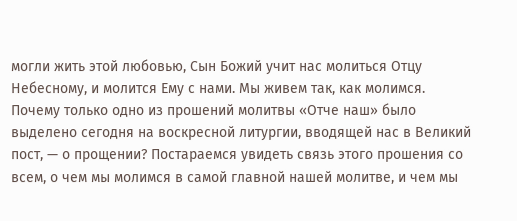могли жить этой любовью, Сын Божий учит нас молиться Отцу Небесному, и молится Ему с нами. Мы живем так, как молимся. Почему только одно из прошений молитвы «Отче наш» было выделено сегодня на воскресной литургии, вводящей нас в Великий пост, — о прощении? Постараемся увидеть связь этого прошения со всем, о чем мы молимся в самой главной нашей молитве, и чем мы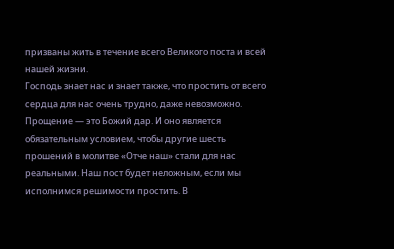призваны жить в течение всего Великого поста и всей нашей жизни.
Господь знает нас и знает также, что простить от всего сердца для нас очень трудно, даже невозможно. Прощение — это Божий дар. И оно является обязательным условием, чтобы другие шесть прошений в молитве «Отче наш» стали для нас реальными. Наш пост будет неложным, если мы исполнимся решимости простить. В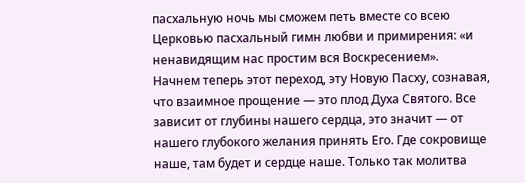пасхальную ночь мы сможем петь вместе со всею Церковью пасхальный гимн любви и примирения: «и ненавидящим нас простим вся Воскресением».
Начнем теперь этот переход, эту Новую Пасху, сознавая, что взаимное прощение — это плод Духа Святого. Все зависит от глубины нашего сердца, это значит — от нашего глубокого желания принять Его. Где сокровище наше, там будет и сердце наше. Только так молитва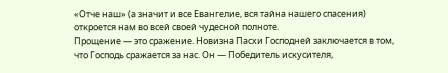«Отче наш» (а значит и все Евангелие, вся тайна нашего спасения) откроется нам во всей своей чудесной полноте.
Прощение — это сражение. Новизна Пасхи Господней заключается в том, что Господь сражается за нас. Он — Победитель искусителя,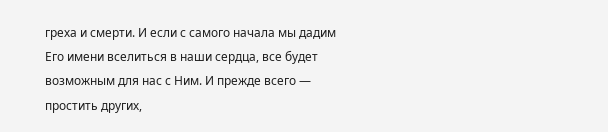греха и смерти. И если с самого начала мы дадим Его имени вселиться в наши сердца, все будет возможным для нас с Ним. И прежде всего — простить других,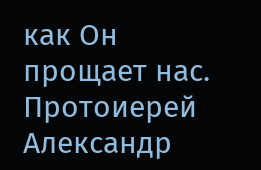как Он прощает нас.
Протоиерей Александр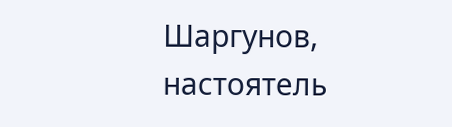Шаргунов, настоятель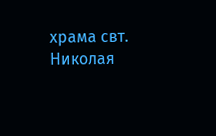храма свт. Николая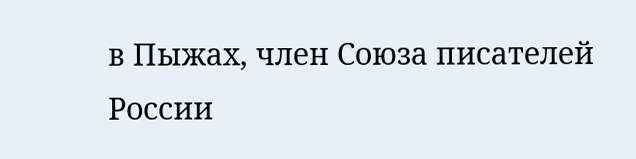в Пыжах, член Союза писателей России